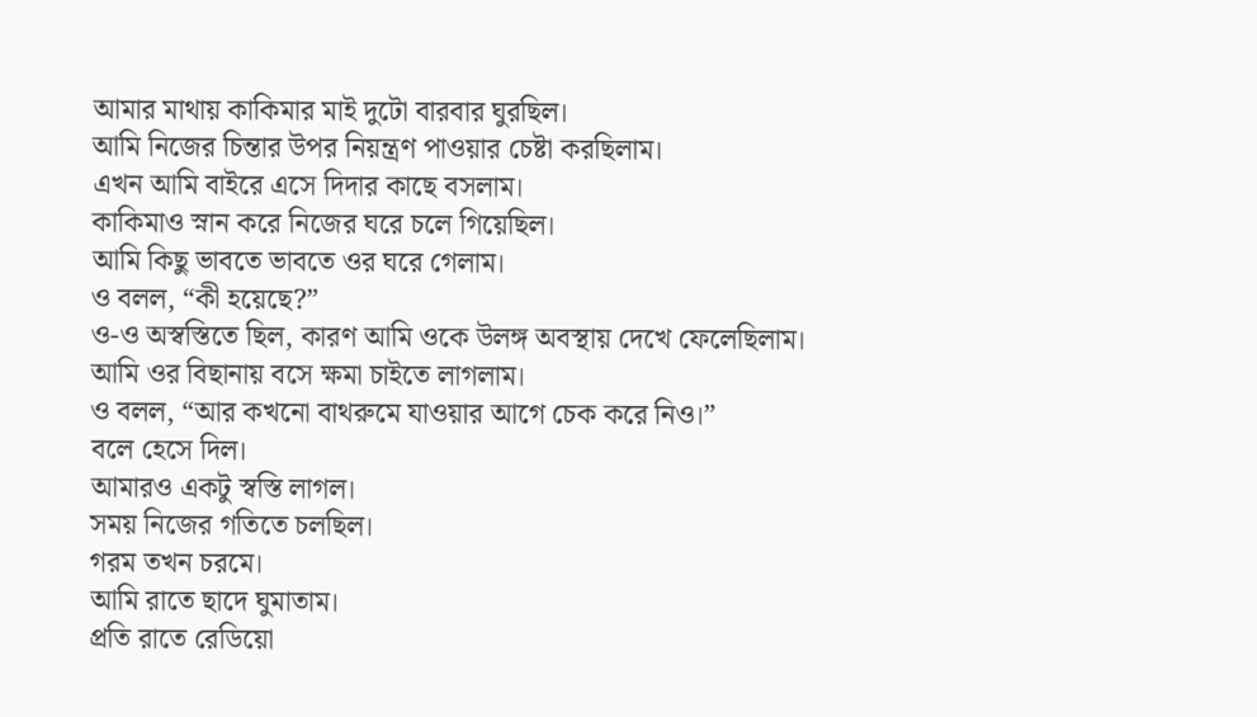আমার মাথায় কাকিমার মাই দুটো বারবার ঘুরছিল।
আমি নিজের চিন্তার উপর নিয়ন্ত্রণ পাওয়ার চেষ্টা করছিলাম।
এখন আমি বাইরে এসে দিদার কাছে বসলাম।
কাকিমাও স্নান করে নিজের ঘরে চলে গিয়েছিল।
আমি কিছু ভাবতে ভাবতে ওর ঘরে গেলাম।
ও বলল, “কী হয়েছে?”
ও-ও অস্বস্তিতে ছিল, কারণ আমি ওকে উলঙ্গ অবস্থায় দেখে ফেলেছিলাম।
আমি ওর বিছানায় বসে ক্ষমা চাইতে লাগলাম।
ও বলল, “আর কখনো বাথরুমে যাওয়ার আগে চেক করে নিও।”
বলে হেসে দিল।
আমারও একটু স্বস্তি লাগল।
সময় নিজের গতিতে চলছিল।
গরম তখন চরমে।
আমি রাতে ছাদে ঘুমাতাম।
প্রতি রাতে রেডিয়ো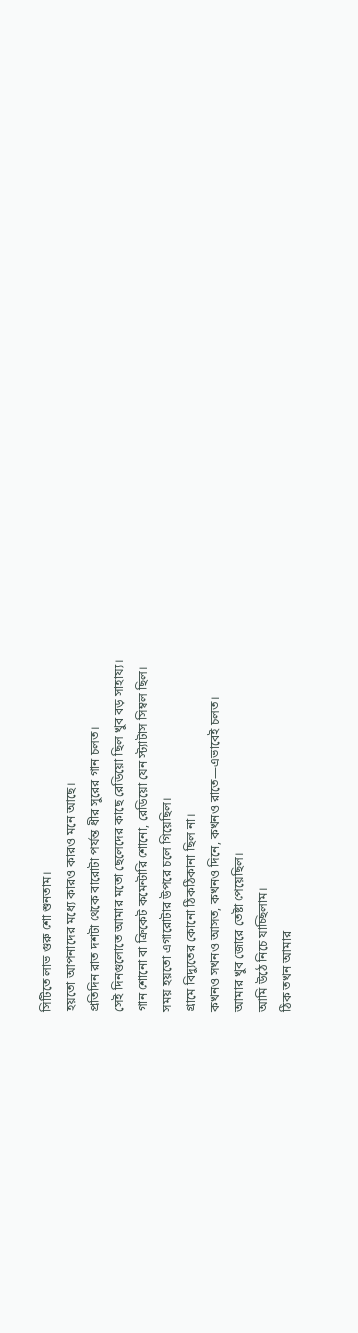সিটিতে লাভ গুরু শো শুনতাম।
হয়তো আপনাদের মধ্যে কারও কারও মনে আছে।
প্রতিদিন রাত দশটা থেকে বারোটা পর্যন্ত ধীর সুরের গান চলত।
সেই দিনগুলোতে আমার মতো ছেলেদের কাছে রেডিয়ো ছিল খুব বড় সাহায্য।
গান শোনো বা ক্রিকেট কমেন্টারি শোনো, রেডিয়ো যেন স্ট্যাটাস সিম্বল ছিল।
সময় হয়তো এগারোটার উপরে চলে গিয়েছিল।
গ্রামে বিদ্যুতের কোনো ঠিকঠিকানা ছিল না।
কখনও সখনও আসত, কখনও দিনে, কখনও রাতে—এভাবেই চলত।
আমার খুব জোরে তেষ্টা পেয়েছিল।
আমি উঠে নিচে যাচ্ছিলাম।
ঠিক তখন আমার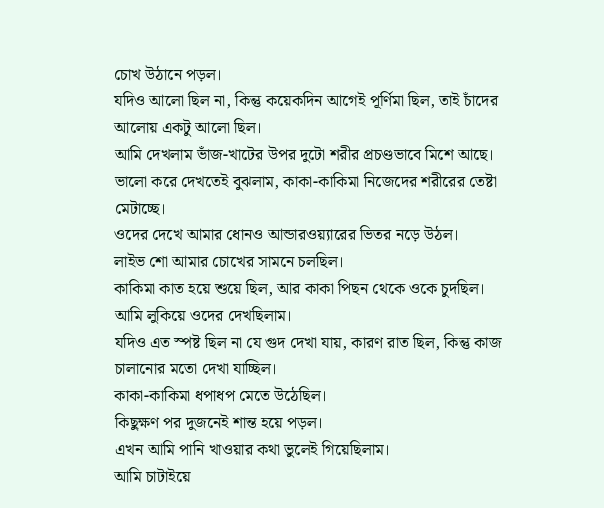চোখ উঠানে পড়ল।
যদিও আলো ছিল না, কিন্তু কয়েকদিন আগেই পূর্ণিমা ছিল, তাই চাঁদের আলোয় একটু আলো ছিল।
আমি দেখলাম ভাঁজ-খাটের উপর দুটো শরীর প্রচণ্ডভাবে মিশে আছে।
ভালো করে দেখতেই বুঝলাম, কাকা-কাকিমা নিজেদের শরীরের তেষ্টা মেটাচ্ছে।
ওদের দেখে আমার ধোনও আন্ডারওয়্যারের ভিতর নড়ে উঠল।
লাইভ শো আমার চোখের সামনে চলছিল।
কাকিমা কাত হয়ে শুয়ে ছিল, আর কাকা পিছন থেকে ওকে চুদছিল।
আমি লুকিয়ে ওদের দেখছিলাম।
যদিও এত স্পষ্ট ছিল না যে গুদ দেখা যায়, কারণ রাত ছিল, কিন্তু কাজ চালানোর মতো দেখা যাচ্ছিল।
কাকা-কাকিমা ধপাধপ মেতে উঠেছিল।
কিছুক্ষণ পর দুজনেই শান্ত হয়ে পড়ল।
এখন আমি পানি খাওয়ার কথা ভুলেই গিয়েছিলাম।
আমি চাটাইয়ে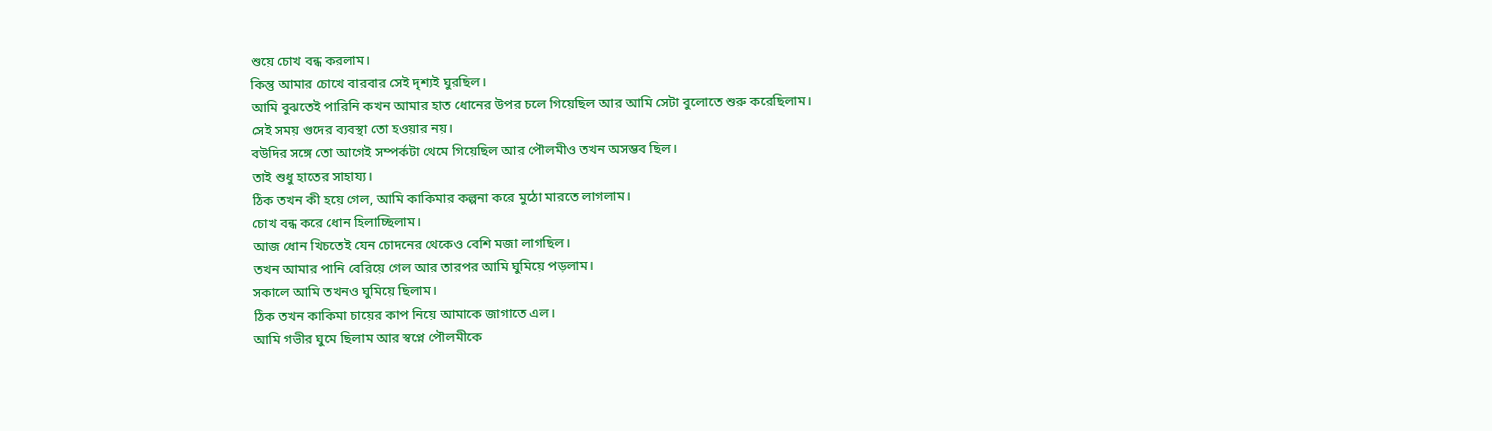শুয়ে চোখ বন্ধ করলাম।
কিন্তু আমার চোখে বারবার সেই দৃশ্যই ঘুরছিল।
আমি বুঝতেই পারিনি কখন আমার হাত ধোনের উপর চলে গিয়েছিল আর আমি সেটা বুলোতে শুরু করেছিলাম।
সেই সময় গুদের ব্যবস্থা তো হওয়ার নয়।
বউদির সঙ্গে তো আগেই সম্পর্কটা থেমে গিয়েছিল আর পৌলমীও তখন অসম্ভব ছিল।
তাই শুধু হাতের সাহায্য।
ঠিক তখন কী হয়ে গেল, আমি কাকিমার কল্পনা করে মুঠো মারতে লাগলাম।
চোখ বন্ধ করে ধোন হিলাচ্ছিলাম।
আজ ধোন খিচতেই যেন চোদনের থেকেও বেশি মজা লাগছিল।
তখন আমার পানি বেরিয়ে গেল আর তারপর আমি ঘুমিয়ে পড়লাম।
সকালে আমি তখনও ঘুমিয়ে ছিলাম।
ঠিক তখন কাকিমা চায়ের কাপ নিয়ে আমাকে জাগাতে এল।
আমি গভীর ঘুমে ছিলাম আর স্বপ্নে পৌলমীকে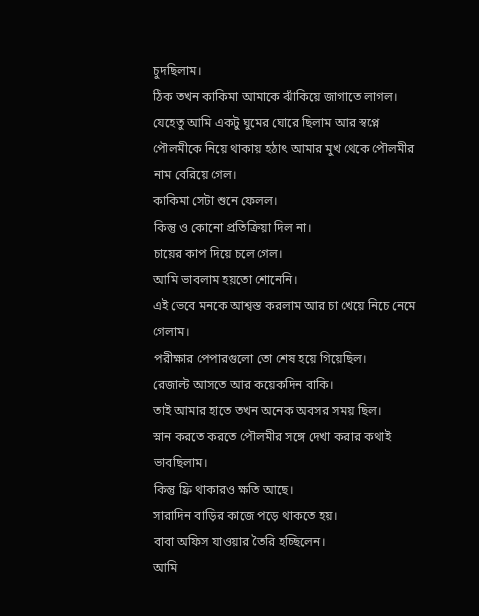চুদছিলাম।
ঠিক তখন কাকিমা আমাকে ঝাঁকিয়ে জাগাতে লাগল।
যেহেতু আমি একটু ঘুমের ঘোরে ছিলাম আর স্বপ্নে পৌলমীকে নিয়ে থাকায় হঠাৎ আমার মুখ থেকে পৌলমীর নাম বেরিয়ে গেল।
কাকিমা সেটা শুনে ফেলল।
কিন্তু ও কোনো প্রতিক্রিয়া দিল না।
চায়ের কাপ দিয়ে চলে গেল।
আমি ভাবলাম হয়তো শোনেনি।
এই ভেবে মনকে আশ্বস্ত করলাম আর চা খেয়ে নিচে নেমে গেলাম।
পরীক্ষার পেপারগুলো তো শেষ হয়ে গিয়েছিল।
রেজাল্ট আসতে আর কয়েকদিন বাকি।
তাই আমার হাতে তখন অনেক অবসর সময় ছিল।
স্নান করতে করতে পৌলমীর সঙ্গে দেখা করার কথাই ভাবছিলাম।
কিন্তু ফ্রি থাকারও ক্ষতি আছে।
সারাদিন বাড়ির কাজে পড়ে থাকতে হয়।
বাবা অফিস যাওয়ার তৈরি হচ্ছিলেন।
আমি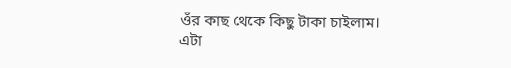ওঁর কাছ থেকে কিছু টাকা চাইলাম।
এটা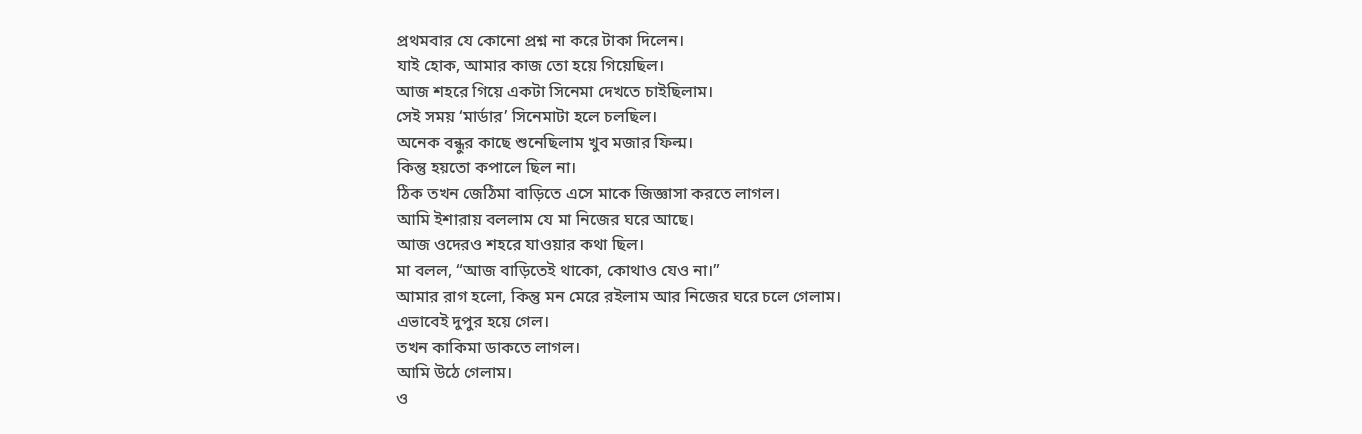প্রথমবার যে কোনো প্রশ্ন না করে টাকা দিলেন।
যাই হোক, আমার কাজ তো হয়ে গিয়েছিল।
আজ শহরে গিয়ে একটা সিনেমা দেখতে চাইছিলাম।
সেই সময় ‘মার্ডার’ সিনেমাটা হলে চলছিল।
অনেক বন্ধুর কাছে শুনেছিলাম খুব মজার ফিল্ম।
কিন্তু হয়তো কপালে ছিল না।
ঠিক তখন জেঠিমা বাড়িতে এসে মাকে জিজ্ঞাসা করতে লাগল।
আমি ইশারায় বললাম যে মা নিজের ঘরে আছে।
আজ ওদেরও শহরে যাওয়ার কথা ছিল।
মা বলল, “আজ বাড়িতেই থাকো, কোথাও যেও না।”
আমার রাগ হলো, কিন্তু মন মেরে রইলাম আর নিজের ঘরে চলে গেলাম।
এভাবেই দুপুর হয়ে গেল।
তখন কাকিমা ডাকতে লাগল।
আমি উঠে গেলাম।
ও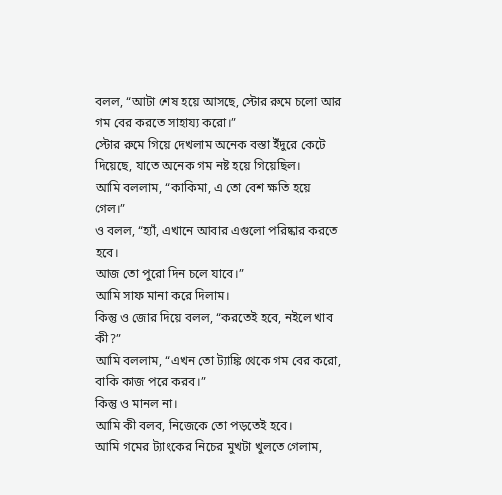বলল, “আটা শেষ হয়ে আসছে, স্টোর রুমে চলো আর গম বের করতে সাহায্য করো।”
স্টোর রুমে গিয়ে দেখলাম অনেক বস্তা ইঁদুরে কেটে দিয়েছে, যাতে অনেক গম নষ্ট হয়ে গিয়েছিল।
আমি বললাম, “কাকিমা, এ তো বেশ ক্ষতি হয়ে গেল।”
ও বলল, “হ্যাঁ, এখানে আবার এগুলো পরিষ্কার করতে হবে।
আজ তো পুরো দিন চলে যাবে।”
আমি সাফ মানা করে দিলাম।
কিন্তু ও জোর দিয়ে বলল, “করতেই হবে, নইলে খাব কী?”
আমি বললাম, “এখন তো ট্যাঙ্কি থেকে গম বের করো, বাকি কাজ পরে করব।”
কিন্তু ও মানল না।
আমি কী বলব, নিজেকে তো পড়তেই হবে।
আমি গমের ট্যাংকের নিচের মুখটা খুলতে গেলাম,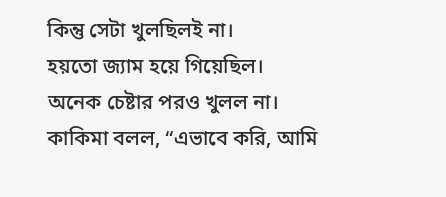কিন্তু সেটা খুলছিলই না।
হয়তো জ্যাম হয়ে গিয়েছিল।
অনেক চেষ্টার পরও খুলল না।
কাকিমা বলল, “এভাবে করি, আমি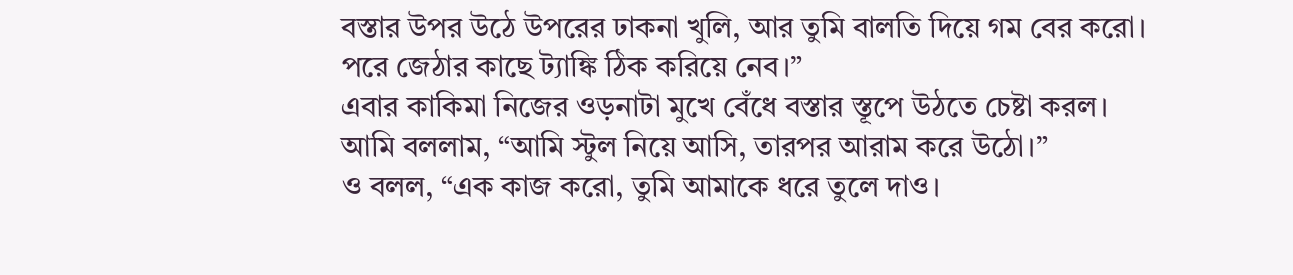বস্তার উপর উঠে উপরের ঢাকনা খুলি, আর তুমি বালতি দিয়ে গম বের করো।
পরে জেঠার কাছে ট্যাঙ্কি ঠিক করিয়ে নেব।”
এবার কাকিমা নিজের ওড়নাটা মুখে বেঁধে বস্তার স্তূপে উঠতে চেষ্টা করল।
আমি বললাম, “আমি স্টুল নিয়ে আসি, তারপর আরাম করে উঠো।”
ও বলল, “এক কাজ করো, তুমি আমাকে ধরে তুলে দাও।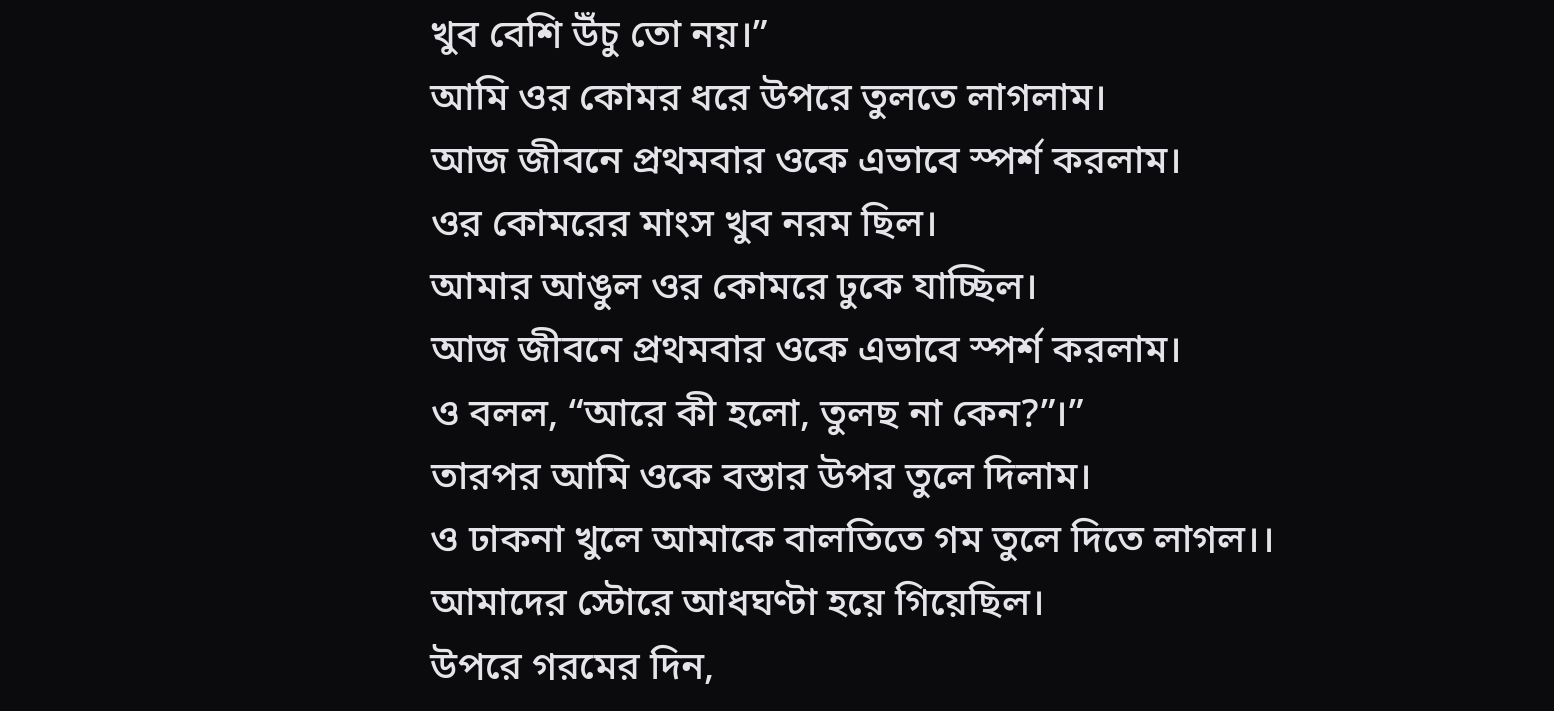খুব বেশি উঁচু তো নয়।”
আমি ওর কোমর ধরে উপরে তুলতে লাগলাম।
আজ জীবনে প্রথমবার ওকে এভাবে স্পর্শ করলাম।
ওর কোমরের মাংস খুব নরম ছিল।
আমার আঙুল ওর কোমরে ঢুকে যাচ্ছিল।
আজ জীবনে প্রথমবার ওকে এভাবে স্পর্শ করলাম।
ও বলল, “আরে কী হলো, তুলছ না কেন?”।”
তারপর আমি ওকে বস্তার উপর তুলে দিলাম।
ও ঢাকনা খুলে আমাকে বালতিতে গম তুলে দিতে লাগল।।
আমাদের স্টোরে আধঘণ্টা হয়ে গিয়েছিল।
উপরে গরমের দিন,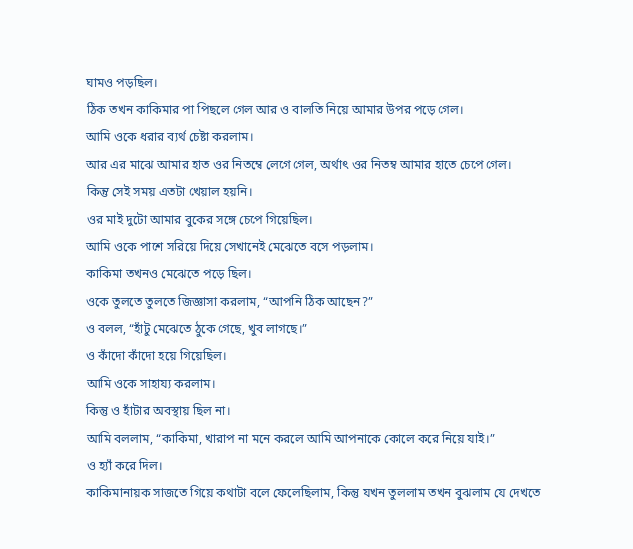ঘামও পড়ছিল।
ঠিক তখন কাকিমার পা পিছলে গেল আর ও বালতি নিয়ে আমার উপর পড়ে গেল।
আমি ওকে ধরার ব্যর্থ চেষ্টা করলাম।
আর এর মাঝে আমার হাত ওর নিতম্বে লেগে গেল, অর্থাৎ ওর নিতম্ব আমার হাতে চেপে গেল।
কিন্তু সেই সময় এতটা খেয়াল হয়নি।
ওর মাই দুটো আমার বুকের সঙ্গে চেপে গিয়েছিল।
আমি ওকে পাশে সরিয়ে দিয়ে সেখানেই মেঝেতে বসে পড়লাম।
কাকিমা তখনও মেঝেতে পড়ে ছিল।
ওকে তুলতে তুলতে জিজ্ঞাসা করলাম, “আপনি ঠিক আছেন?”
ও বলল, “হাঁটু মেঝেতে ঠুকে গেছে, খুব লাগছে।”
ও কাঁদো কাঁদো হয়ে গিয়েছিল।
আমি ওকে সাহায্য করলাম।
কিন্তু ও হাঁটার অবস্থায় ছিল না।
আমি বললাম, “কাকিমা, খারাপ না মনে করলে আমি আপনাকে কোলে করে নিয়ে যাই।”
ও হ্যাঁ করে দিল।
কাকিমানায়ক সাজতে গিয়ে কথাটা বলে ফেলেছিলাম, কিন্তু যখন তুললাম তখন বুঝলাম যে দেখতে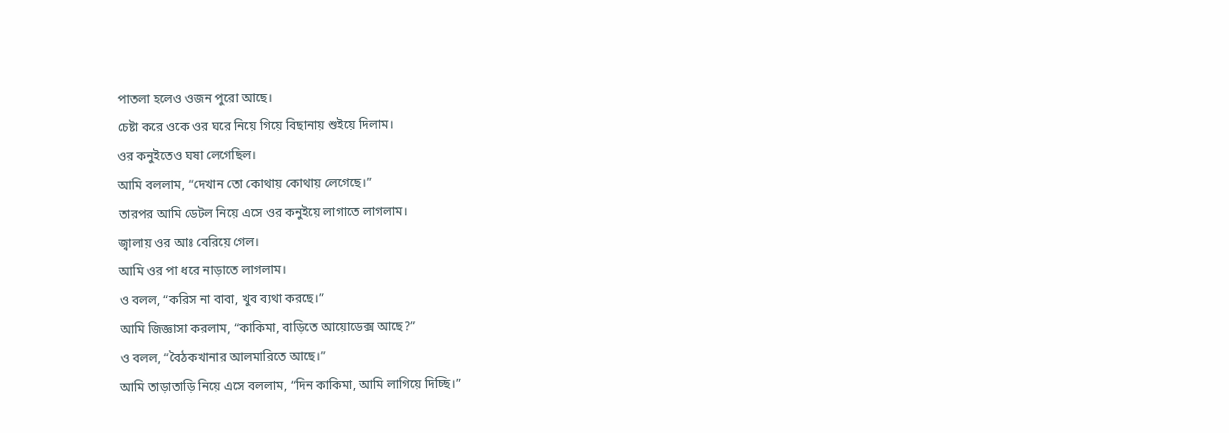পাতলা হলেও ওজন পুরো আছে।
চেষ্টা করে ওকে ওর ঘরে নিয়ে গিয়ে বিছানায় শুইয়ে দিলাম।
ওর কনুইতেও ঘষা লেগেছিল।
আমি বললাম, “দেখান তো কোথায় কোথায় লেগেছে।”
তারপর আমি ডেটল নিয়ে এসে ওর কনুইয়ে লাগাতে লাগলাম।
জ্বালায় ওর আঃ বেরিয়ে গেল।
আমি ওর পা ধরে নাড়াতে লাগলাম।
ও বলল, “করিস না বাবা, খুব ব্যথা করছে।”
আমি জিজ্ঞাসা করলাম, “কাকিমা, বাড়িতে আয়োডেক্স আছে?”
ও বলল, “বৈঠকখানার আলমারিতে আছে।”
আমি তাড়াতাড়ি নিয়ে এসে বললাম, “দিন কাকিমা, আমি লাগিয়ে দিচ্ছি।”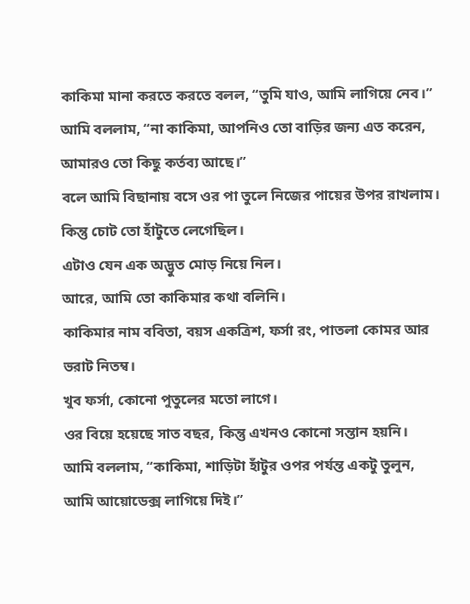কাকিমা মানা করতে করতে বলল, “তুমি যাও, আমি লাগিয়ে নেব।”
আমি বললাম, “না কাকিমা, আপনিও তো বাড়ির জন্য এত করেন, আমারও তো কিছু কর্তব্য আছে।”
বলে আমি বিছানায় বসে ওর পা তুলে নিজের পায়ের উপর রাখলাম।
কিন্তু চোট তো হাঁটুতে লেগেছিল।
এটাও যেন এক অদ্ভুত মোড় নিয়ে নিল।
আরে, আমি তো কাকিমার কথা বলিনি।
কাকিমার নাম ববিতা, বয়স একত্রিশ, ফর্সা রং, পাতলা কোমর আর ভরাট নিতম্ব।
খুব ফর্সা, কোনো পুতুলের মতো লাগে।
ওর বিয়ে হয়েছে সাত বছর, কিন্তু এখনও কোনো সন্তান হয়নি।
আমি বললাম, “কাকিমা, শাড়িটা হাঁটুর ওপর পর্যন্ত একটু তুলুন, আমি আয়োডেক্স লাগিয়ে দিই।”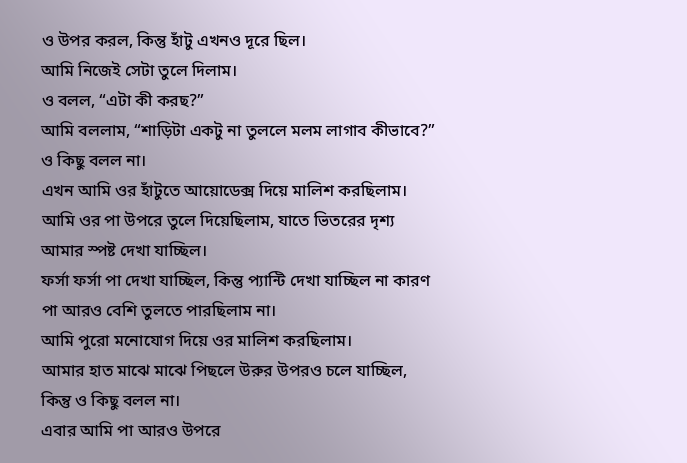ও উপর করল, কিন্তু হাঁটু এখনও দূরে ছিল।
আমি নিজেই সেটা তুলে দিলাম।
ও বলল, “এটা কী করছ?”
আমি বললাম, “শাড়িটা একটু না তুললে মলম লাগাব কীভাবে?”
ও কিছু বলল না।
এখন আমি ওর হাঁটুতে আয়োডেক্স দিয়ে মালিশ করছিলাম।
আমি ওর পা উপরে তুলে দিয়েছিলাম, যাতে ভিতরের দৃশ্য আমার স্পষ্ট দেখা যাচ্ছিল।
ফর্সা ফর্সা পা দেখা যাচ্ছিল, কিন্তু প্যান্টি দেখা যাচ্ছিল না কারণ পা আরও বেশি তুলতে পারছিলাম না।
আমি পুরো মনোযোগ দিয়ে ওর মালিশ করছিলাম।
আমার হাত মাঝে মাঝে পিছলে উরুর উপরও চলে যাচ্ছিল, কিন্তু ও কিছু বলল না।
এবার আমি পা আরও উপরে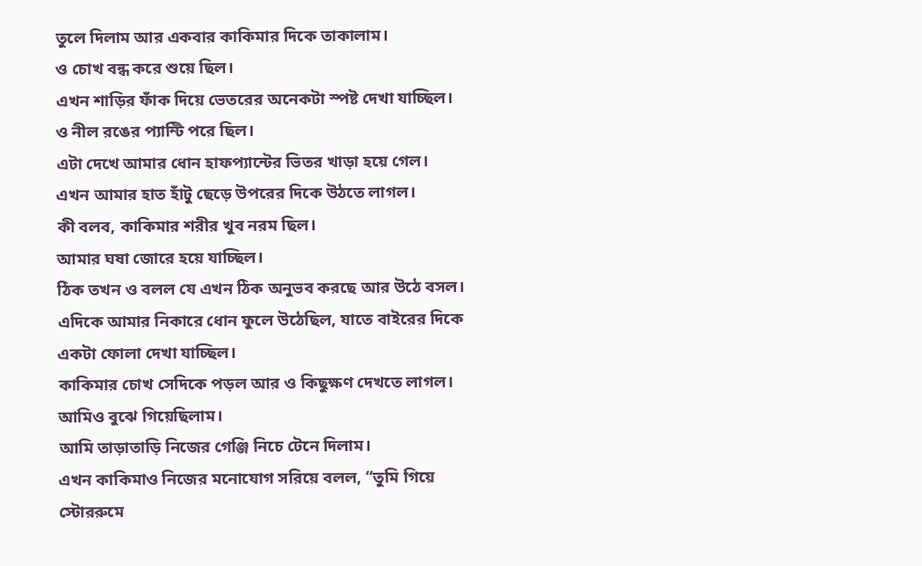তুলে দিলাম আর একবার কাকিমার দিকে তাকালাম।
ও চোখ বন্ধ করে শুয়ে ছিল।
এখন শাড়ির ফাঁক দিয়ে ভেতরের অনেকটা স্পষ্ট দেখা যাচ্ছিল।
ও নীল রঙের প্যান্টি পরে ছিল।
এটা দেখে আমার ধোন হাফপ্যান্টের ভিতর খাড়া হয়ে গেল।
এখন আমার হাত হাঁটু ছেড়ে উপরের দিকে উঠতে লাগল।
কী বলব, কাকিমার শরীর খুব নরম ছিল।
আমার ঘষা জোরে হয়ে যাচ্ছিল।
ঠিক তখন ও বলল যে এখন ঠিক অনুভব করছে আর উঠে বসল।
এদিকে আমার নিকারে ধোন ফুলে উঠেছিল, যাতে বাইরের দিকে একটা ফোলা দেখা যাচ্ছিল।
কাকিমার চোখ সেদিকে পড়ল আর ও কিছুক্ষণ দেখতে লাগল।
আমিও বুঝে গিয়েছিলাম।
আমি তাড়াতাড়ি নিজের গেঞ্জি নিচে টেনে দিলাম।
এখন কাকিমাও নিজের মনোযোগ সরিয়ে বলল, “তুমি গিয়ে স্টোররুমে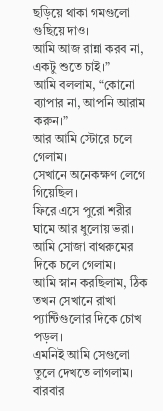ছড়িয়ে থাকা গমগুলো গুছিয়ে দাও।
আমি আজ রান্না করব না, একটু শুতে চাই।”
আমি বললাম, “কোনো ব্যাপার না, আপনি আরাম করুন।”
আর আমি স্টোরে চলে গেলাম।
সেখানে অনেকক্ষণ লেগে গিয়েছিল।
ফিরে এসে পুরো শরীর ঘামে আর ধুলোয় ভরা।
আমি সোজা বাথরুমের দিকে চলে গেলাম।
আমি স্নান করছিলাম, ঠিক তখন সেখানে রাখা প্যান্টিগুলোর দিকে চোখ পড়ল।
এমনিই আমি সেগুলো তুলে দেখতে লাগলাম।
বারবার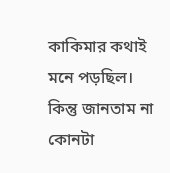কাকিমার কথাই মনে পড়ছিল।
কিন্তু জানতাম না কোনটা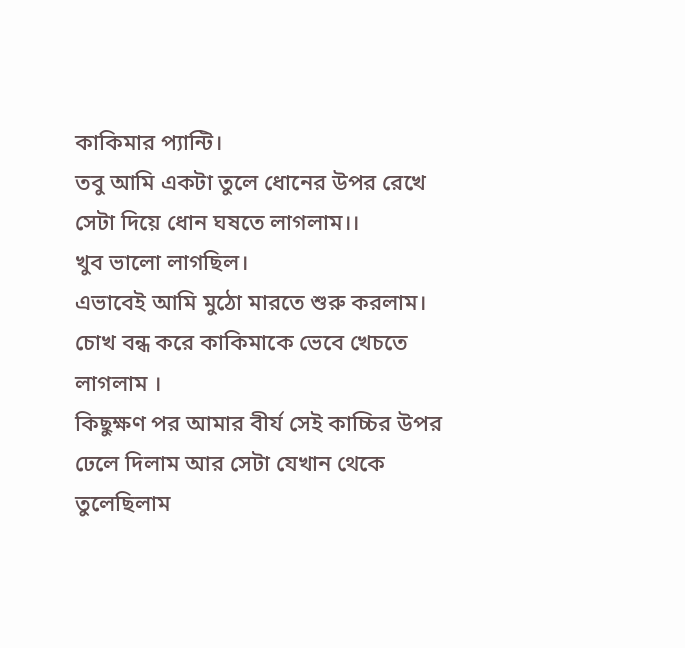কাকিমার প্যান্টি।
তবু আমি একটা তুলে ধোনের উপর রেখে সেটা দিয়ে ধোন ঘষতে লাগলাম।।
খুব ভালো লাগছিল।
এভাবেই আমি মুঠো মারতে শুরু করলাম।
চোখ বন্ধ করে কাকিমাকে ভেবে খেচতে লাগলাম ।
কিছুক্ষণ পর আমার বীর্য সেই কাচ্চির উপর ঢেলে দিলাম আর সেটা যেখান থেকে তুলেছিলাম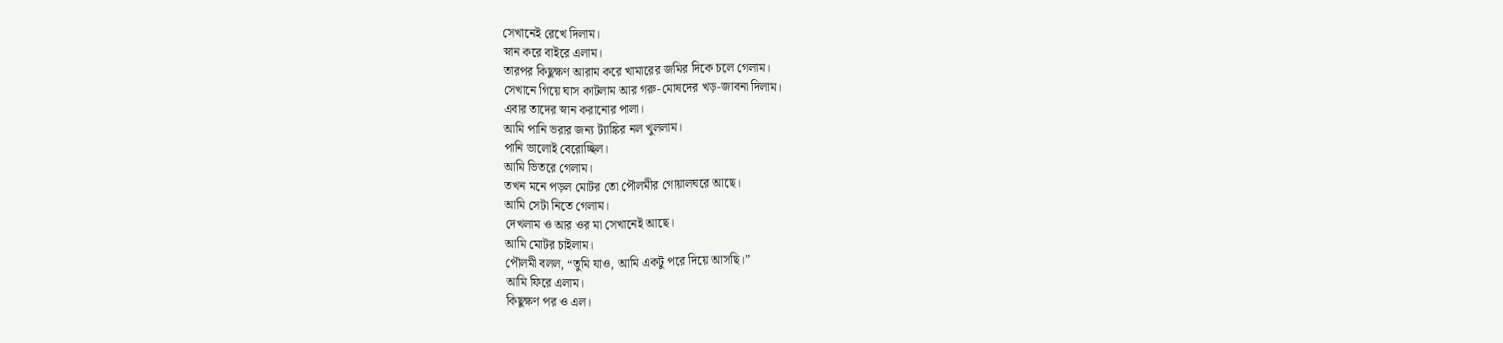সেখানেই রেখে দিলাম।
স্নান করে বাইরে এলাম।
তারপর কিছুক্ষণ আরাম করে খামারের জমির দিকে চলে গেলাম।
সেখানে গিয়ে ঘাস কাটলাম আর গরু-মোষদের খড়-জাবনা দিলাম।
এবার তাদের স্নান করানোর পালা।
আমি পানি ভরার জন্য ট্যাঙ্কির নল খুললাম।
পানি ভালোই বেরোচ্ছিল।
আমি ভিতরে গেলাম।
তখন মনে পড়ল মোটর তো পৌলমীর গোয়ালঘরে আছে।
আমি সেটা নিতে গেলাম।
দেখলাম ও আর ওর মা সেখানেই আছে।
আমি মোটর চাইলাম।
পৌলমী বলল, “তুমি যাও, আমি একটু পরে দিয়ে আসছি।”
আমি ফিরে এলাম।
কিছুক্ষণ পর ও এল।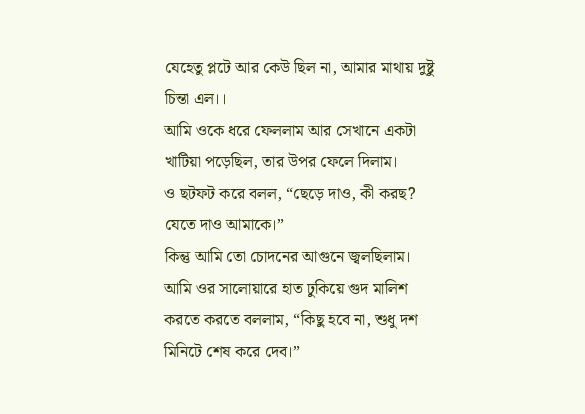যেহেতু প্লটে আর কেউ ছিল না, আমার মাথায় দুষ্টু চিন্তা এল।।
আমি ওকে ধরে ফেললাম আর সেখানে একটা খাটিয়া পড়েছিল, তার উপর ফেলে দিলাম।
ও ছটফট করে বলল, “ছেড়ে দাও, কী করছ? যেতে দাও আমাকে।”
কিন্তু আমি তো চোদনের আগুনে জ্বলছিলাম।
আমি ওর সালোয়ারে হাত ঢুকিয়ে গুদ মালিশ করতে করতে বললাম, “কিছু হবে না, শুধু দশ মিনিটে শেষ করে দেব।”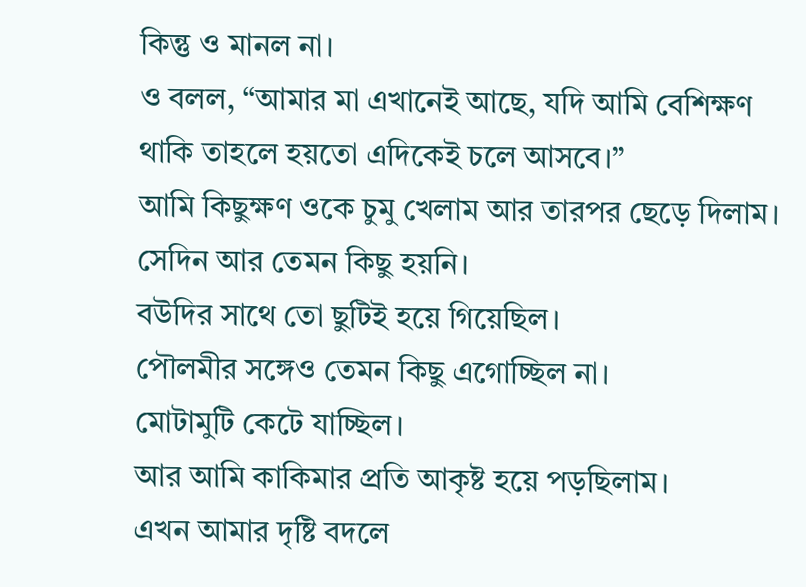কিন্তু ও মানল না।
ও বলল, “আমার মা এখানেই আছে, যদি আমি বেশিক্ষণ থাকি তাহলে হয়তো এদিকেই চলে আসবে।”
আমি কিছুক্ষণ ওকে চুমু খেলাম আর তারপর ছেড়ে দিলাম।
সেদিন আর তেমন কিছু হয়নি।
বউদির সাথে তো ছুটিই হয়ে গিয়েছিল।
পৌলমীর সঙ্গেও তেমন কিছু এগোচ্ছিল না।
মোটামুটি কেটে যাচ্ছিল।
আর আমি কাকিমার প্রতি আকৃষ্ট হয়ে পড়ছিলাম।
এখন আমার দৃষ্টি বদলে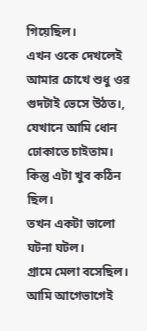গিয়েছিল।
এখন ওকে দেখলেই আমার চোখে শুধু ওর গুদটাই ভেসে উঠত।, যেখানে আমি ধোন ঢোকাতে চাইতাম।
কিন্তু এটা খুব কঠিন ছিল।
তখন একটা ভালো ঘটনা ঘটল।
গ্রামে মেলা বসেছিল।
আমি আগেভাগেই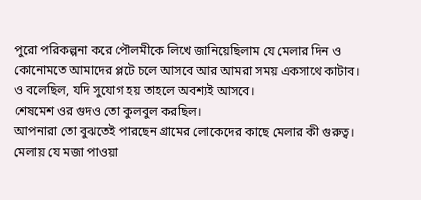পুরো পরিকল্পনা করে পৌলমীকে লিখে জানিয়েছিলাম যে মেলার দিন ও কোনোমতে আমাদের প্লটে চলে আসবে আর আমরা সময় একসাথে কাটাব।
ও বলেছিল, যদি সুযোগ হয় তাহলে অবশ্যই আসবে।
শেষমেশ ওর গুদও তো কুলবুল করছিল।
আপনারা তো বুঝতেই পারছেন গ্রামের লোকেদের কাছে মেলার কী গুরুত্ব।
মেলায় যে মজা পাওয়া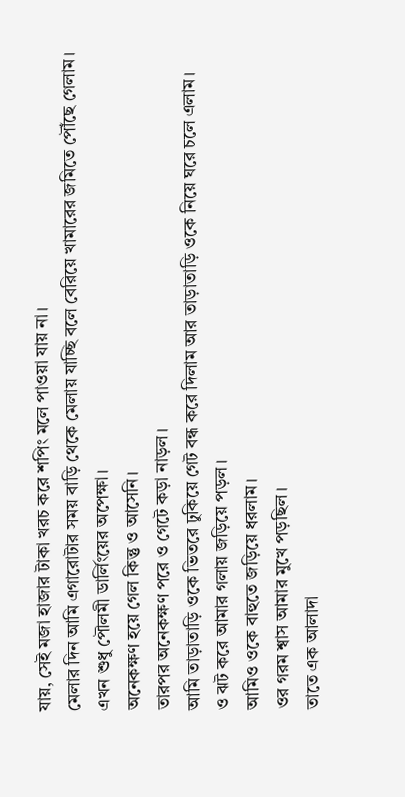যায়, সেই মজা হাজার টাকা খরচ করে শপিং মলে পাওয়া যায় না।
মেলার দিন আমি এগারোটার সময় বাড়ি থেকে মেলায় যাচ্ছি বলে বেরিয়ে খামারের জমিতে পৌঁছে গেলাম।
এখন শুধু পৌলমী ডার্লিংয়ের অপেক্ষা।
অনেকক্ষণ হয়ে গেল কিন্তু ও আসেনি।
তারপর অনেকক্ষণ পরে ও গেটে কড়া নাড়ল।
আমি তাড়াতাড়ি ওকে ভিতরে ঢুকিয়ে গেট বন্ধ করে দিলাম আর তাড়াতাড়ি ওকে নিয়ে ঘরে চলে এলাম।
ও ঝট করে আমার গলায় জড়িয়ে পড়ল।
আমিও ওকে বাহুতে জড়িয়ে ধরলাম।
ওর গরম শ্বাস আমার মুখে পড়ছিল।
তাতে এক আলাদা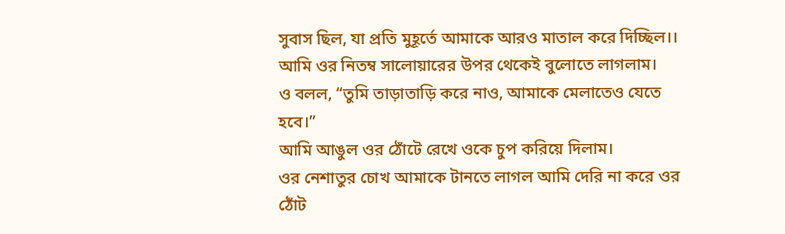সুবাস ছিল, যা প্রতি মুহূর্তে আমাকে আরও মাতাল করে দিচ্ছিল।।
আমি ওর নিতম্ব সালোয়ারের উপর থেকেই বুলোতে লাগলাম।
ও বলল, “তুমি তাড়াতাড়ি করে নাও, আমাকে মেলাতেও যেতে হবে।”
আমি আঙুল ওর ঠোঁটে রেখে ওকে চুপ করিয়ে দিলাম।
ওর নেশাতুর চোখ আমাকে টানতে লাগল আমি দেরি না করে ওর ঠোঁট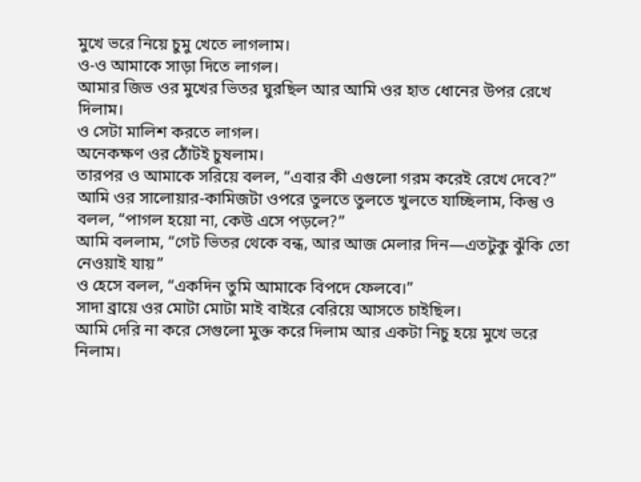মুখে ভরে নিয়ে চুমু খেতে লাগলাম।
ও-ও আমাকে সাড়া দিতে লাগল।
আমার জিভ ওর মুখের ভিতর ঘুরছিল আর আমি ওর হাত ধোনের উপর রেখে দিলাম।
ও সেটা মালিশ করতে লাগল।
অনেকক্ষণ ওর ঠোঁটই চুষলাম।
তারপর ও আমাকে সরিয়ে বলল, “এবার কী এগুলো গরম করেই রেখে দেবে?”
আমি ওর সালোয়ার-কামিজটা ওপরে তুলতে তুলতে খুলতে যাচ্ছিলাম, কিন্তু ও বলল, “পাগল হয়ো না, কেউ এসে পড়লে?”
আমি বললাম, “গেট ভিতর থেকে বন্ধ, আর আজ মেলার দিন—এতটুকু ঝুঁকি তো নেওয়াই যায়”
ও হেসে বলল, “একদিন তুমি আমাকে বিপদে ফেলবে।”
সাদা ব্রায়ে ওর মোটা মোটা মাই বাইরে বেরিয়ে আসতে চাইছিল।
আমি দেরি না করে সেগুলো মুক্ত করে দিলাম আর একটা নিচু হয়ে মুখে ভরে নিলাম।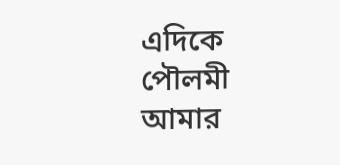এদিকে পৌলমী আমার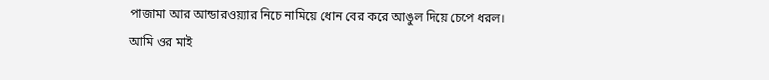পাজামা আর আন্ডারওয়্যার নিচে নামিয়ে ধোন বের করে আঙুল দিয়ে চেপে ধরল।
আমি ওর মাই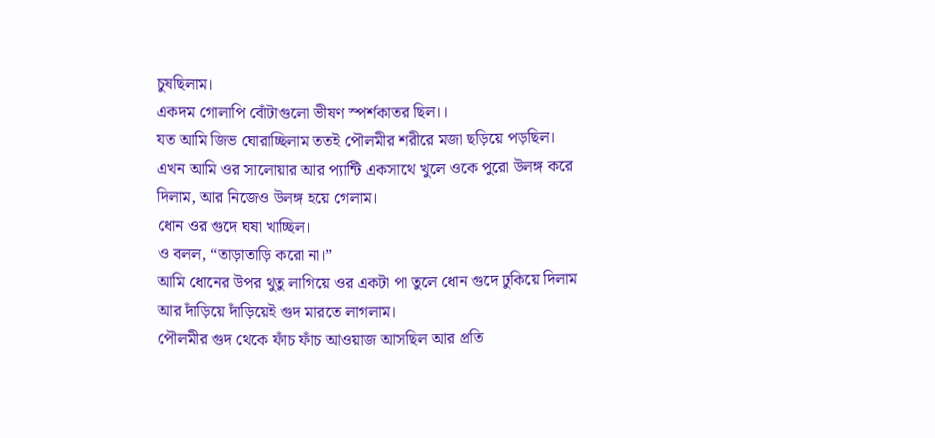চুষছিলাম।
একদম গোলাপি বোঁটাগুলো ভীষণ স্পর্শকাতর ছিল।।
যত আমি জিভ ঘোরাচ্ছিলাম ততই পৌলমীর শরীরে মজা ছড়িয়ে পড়ছিল।
এখন আমি ওর সালোয়ার আর প্যান্টি একসাথে খুলে ওকে পুরো উলঙ্গ করে দিলাম, আর নিজেও উলঙ্গ হয়ে গেলাম।
ধোন ওর গুদে ঘষা খাচ্ছিল।
ও বলল, “তাড়াতাড়ি করো না।”
আমি ধোনের উপর থুতু লাগিয়ে ওর একটা পা তুলে ধোন গুদে ঢুকিয়ে দিলাম আর দাঁড়িয়ে দাঁড়িয়েই গুদ মারতে লাগলাম।
পৌলমীর গুদ থেকে ফাঁচ ফাঁচ আওয়াজ আসছিল আর প্রতি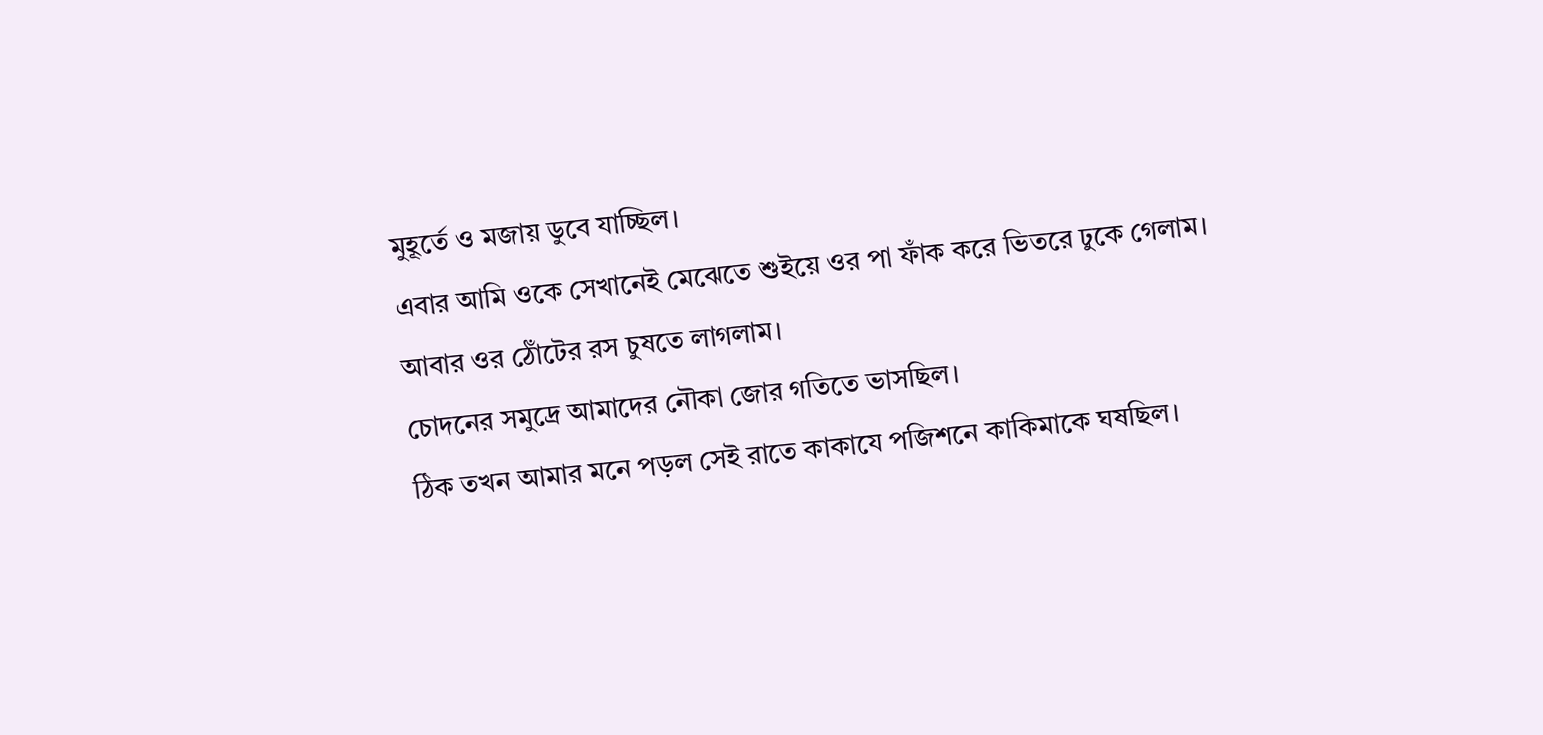মুহূর্তে ও মজায় ডুবে যাচ্ছিল।
এবার আমি ওকে সেখানেই মেঝেতে শুইয়ে ওর পা ফাঁক করে ভিতরে ঢুকে গেলাম।
আবার ওর ঠোঁটের রস চুষতে লাগলাম।
চোদনের সমুদ্রে আমাদের নৌকা জোর গতিতে ভাসছিল।
ঠিক তখন আমার মনে পড়ল সেই রাতে কাকাযে পজিশনে কাকিমাকে ঘষছিল।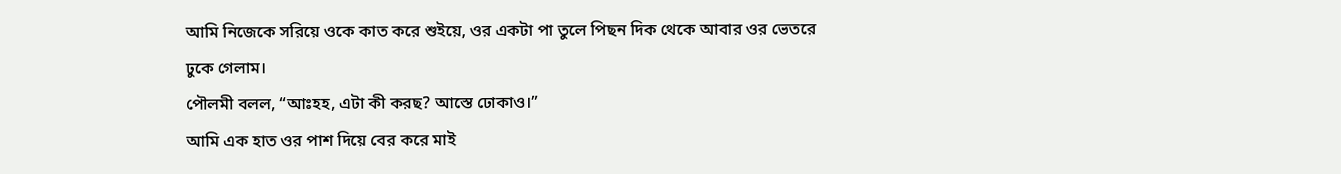আমি নিজেকে সরিয়ে ওকে কাত করে শুইয়ে, ওর একটা পা তুলে পিছন দিক থেকে আবার ওর ভেতরে ঢুকে গেলাম।
পৌলমী বলল, “আঃহহ, এটা কী করছ? আস্তে ঢোকাও।”
আমি এক হাত ওর পাশ দিয়ে বের করে মাই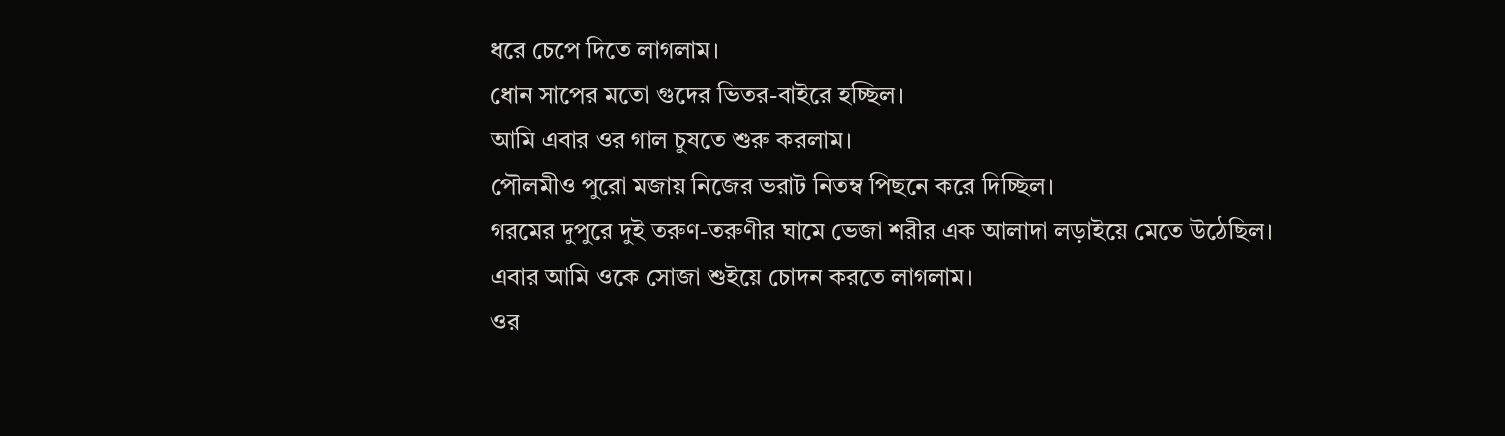ধরে চেপে দিতে লাগলাম।
ধোন সাপের মতো গুদের ভিতর-বাইরে হচ্ছিল।
আমি এবার ওর গাল চুষতে শুরু করলাম।
পৌলমীও পুরো মজায় নিজের ভরাট নিতম্ব পিছনে করে দিচ্ছিল।
গরমের দুপুরে দুই তরুণ-তরুণীর ঘামে ভেজা শরীর এক আলাদা লড়াইয়ে মেতে উঠেছিল।
এবার আমি ওকে সোজা শুইয়ে চোদন করতে লাগলাম।
ওর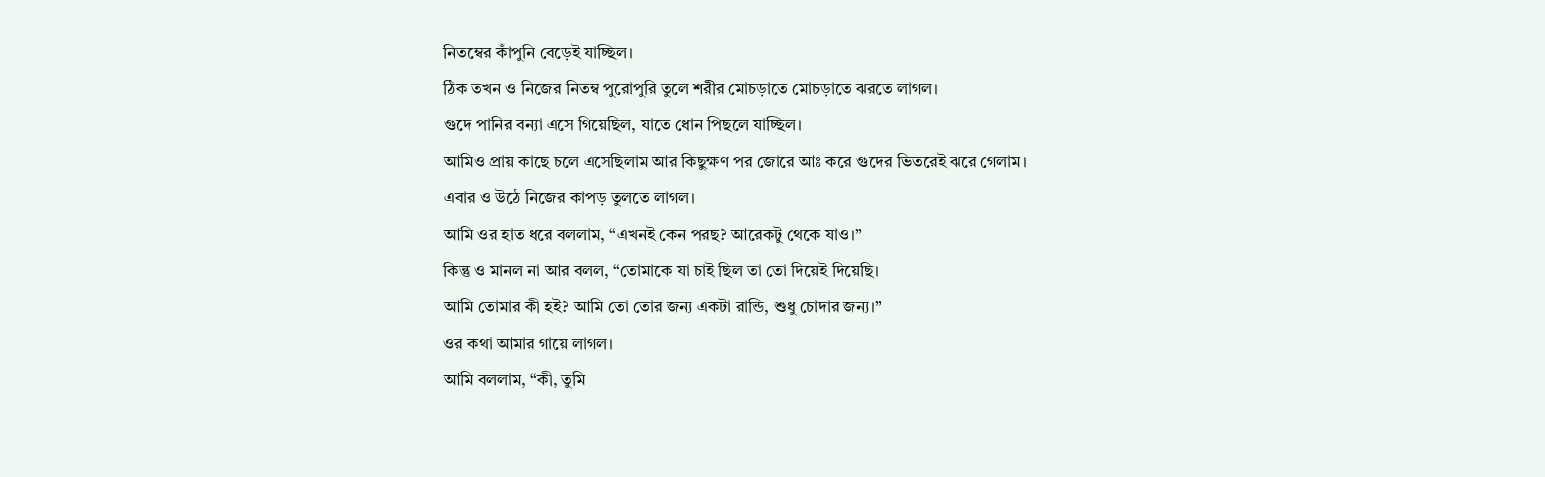নিতম্বের কাঁপুনি বেড়েই যাচ্ছিল।
ঠিক তখন ও নিজের নিতম্ব পুরোপুরি তুলে শরীর মোচড়াতে মোচড়াতে ঝরতে লাগল।
গুদে পানির বন্যা এসে গিয়েছিল, যাতে ধোন পিছলে যাচ্ছিল।
আমিও প্রায় কাছে চলে এসেছিলাম আর কিছুক্ষণ পর জোরে আঃ করে গুদের ভিতরেই ঝরে গেলাম।
এবার ও উঠে নিজের কাপড় তুলতে লাগল।
আমি ওর হাত ধরে বললাম, “এখনই কেন পরছ? আরেকটু থেকে যাও।”
কিন্তু ও মানল না আর বলল, “তোমাকে যা চাই ছিল তা তো দিয়েই দিয়েছি।
আমি তোমার কী হই? আমি তো তোর জন্য একটা রান্ডি, শুধু চোদার জন্য।”
ওর কথা আমার গায়ে লাগল।
আমি বললাম, “কী, তুমি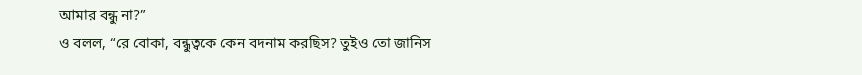আমার বন্ধু না?”
ও বলল, “রে বোকা, বন্ধুত্বকে কেন বদনাম করছিস? তুইও তো জানিস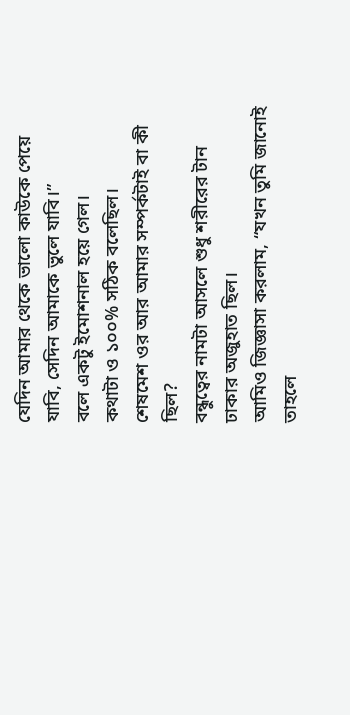যেদিন আমার থেকে ভালো কাউকে পেয়ে যাবি, সেদিন আমাকে ভুলে যাবি।”
বলে একটু ইমোশনাল হয়ে গেল।
কথাটা ও ১০০% সঠিক বলেছিল।
শেষমেশ ওর আর আমার সম্পর্কটাই বা কী ছিল?
বন্ধুত্বের নামটা আসলে শুধু শরীরের টান ঢাকার অজুহাত ছিল।
আমিও জিজ্ঞাসা করলাম, “যখন তুমি জানোই তাহলে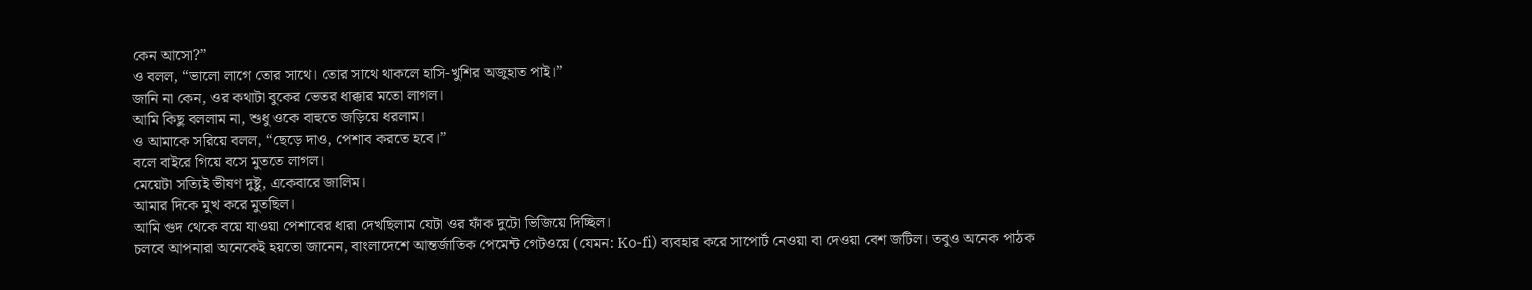কেন আসো?”
ও বলল, “ভালো লাগে তোর সাথে। তোর সাথে থাকলে হাসি-খুশির অজুহাত পাই।”
জানি না কেন, ওর কথাটা বুকের ভেতর ধাক্কার মতো লাগল।
আমি কিছু বললাম না, শুধু ওকে বাহুতে জড়িয়ে ধরলাম।
ও আমাকে সরিয়ে বলল, “ছেড়ে দাও, পেশাব করতে হবে।”
বলে বাইরে গিয়ে বসে মুততে লাগল।
মেয়েটা সত্যিই ভীষণ দুষ্টু, একেবারে জালিম।
আমার দিকে মুখ করে মুতছিল।
আমি গুদ থেকে বয়ে যাওয়া পেশাবের ধারা দেখছিলাম যেটা ওর ফাঁক দুটো ভিজিয়ে দিচ্ছিল।
চলবে আপনারা অনেকেই হয়তো জানেন, বাংলাদেশে আন্তর্জাতিক পেমেন্ট গেটওয়ে (যেমন: Ko-fi) ব্যবহার করে সাপোর্ট নেওয়া বা দেওয়া বেশ জটিল। তবুও অনেক পাঠক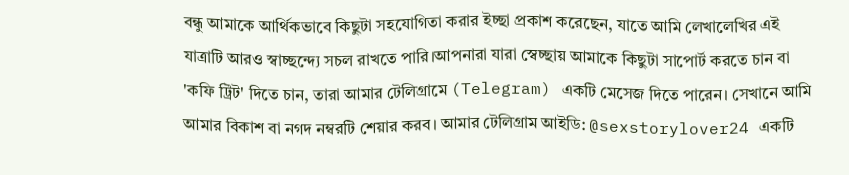বন্ধু আমাকে আর্থিকভাবে কিছুটা সহযোগিতা করার ইচ্ছা প্রকাশ করেছেন, যাতে আমি লেখালেখির এই যাত্রাটি আরও স্বাচ্ছন্দ্যে সচল রাখতে পারি।আপনারা যারা স্বেচ্ছায় আমাকে কিছুটা সাপোর্ট করতে চান বা 'কফি ট্রিট' দিতে চান, তারা আমার টেলিগ্রামে (Telegram) একটি মেসেজ দিতে পারেন। সেখানে আমি আমার বিকাশ বা নগদ নম্বরটি শেয়ার করব। আমার টেলিগ্রাম আইডি: @sexstorylover24 একটি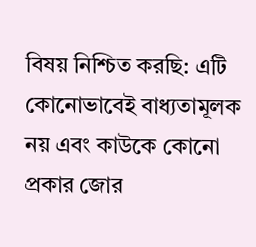বিষয় নিশ্চিত করছি: এটি কোনোভাবেই বাধ্যতামূলক নয় এবং কাউকে কোনো প্রকার জোর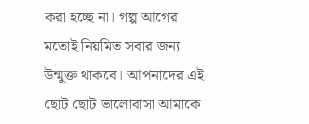করা হচ্ছে না। গল্প আগের মতোই নিয়মিত সবার জন্য উন্মুক্ত থাকবে। আপনাদের এই ছোট ছোট ভালোবাসা আমাকে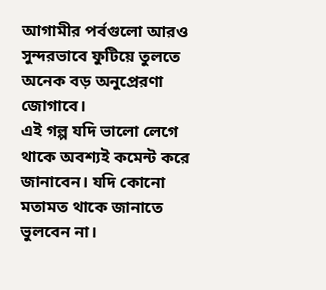আগামীর পর্বগুলো আরও সুন্দরভাবে ফুটিয়ে তুলতে অনেক বড় অনুপ্রেরণা জোগাবে।
এই গল্প যদি ভালো লেগে থাকে অবশ্যই কমেন্ট করে জানাবেন। যদি কোনো মতামত থাকে জানাতে ভুলবেন না।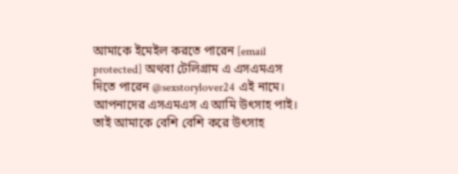আমাকে ইমেইল করতে পারেন [email protected] অথবা টেলিগ্রাম এ এসএমএস দিতে পারেন @sexstorylover24 এই নামে। আপনাদের এসএমএস এ আমি উৎসাহ পাই। তাই আমাকে বেশি বেশি করে উৎসাহ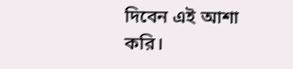দিবেন এই আশা করি।